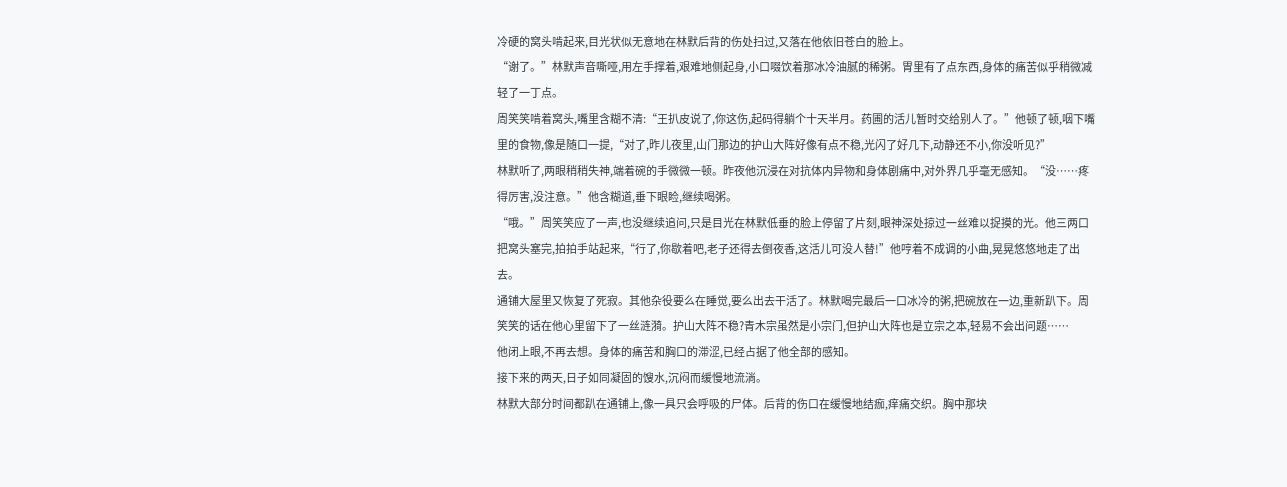冷硬的窝头啃起来,目光状似无意地在林默后背的伤处扫过,又落在他依旧苍白的脸上。
“谢了。”林默声音嘶哑,用左手撑着,艰难地侧起身,小口啜饮着那冰冷油腻的稀粥。胃里有了点东西,身体的痛苦似乎稍微减轻了一丁点。
周笑笑啃着窝头,嘴里含糊不清:“王扒皮说了,你这伤,起码得躺个十天半月。药圃的活儿暂时交给别人了。”他顿了顿,咽下嘴里的食物,像是随口一提,“对了,昨儿夜里,山门那边的护山大阵好像有点不稳,光闪了好几下,动静还不小,你没听见?”
林默听了,两眼稍稍失神,端着碗的手微微一顿。昨夜他沉浸在对抗体内异物和身体剧痛中,对外界几乎毫无感知。“没……疼得厉害,没注意。”他含糊道,垂下眼睑,继续喝粥。
“哦。”周笑笑应了一声,也没继续追问,只是目光在林默低垂的脸上停留了片刻,眼神深处掠过一丝难以捉摸的光。他三两口把窝头塞完,拍拍手站起来,“行了,你歇着吧,老子还得去倒夜香,这活儿可没人替!”他哼着不成调的小曲,晃晃悠悠地走了出去。
通铺大屋里又恢复了死寂。其他杂役要么在睡觉,要么出去干活了。林默喝完最后一口冰冷的粥,把碗放在一边,重新趴下。周笑笑的话在他心里留下了一丝涟漪。护山大阵不稳?青木宗虽然是小宗门,但护山大阵也是立宗之本,轻易不会出问题……
他闭上眼,不再去想。身体的痛苦和胸口的滞涩,已经占据了他全部的感知。
接下来的两天,日子如同凝固的馊水,沉闷而缓慢地流淌。
林默大部分时间都趴在通铺上,像一具只会呼吸的尸体。后背的伤口在缓慢地结痂,痒痛交织。胸中那块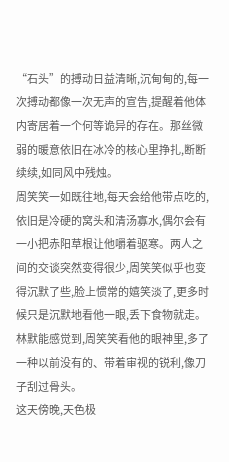“石头”的搏动日益清晰,沉甸甸的,每一次搏动都像一次无声的宣告,提醒着他体内寄居着一个何等诡异的存在。那丝微弱的暖意依旧在冰冷的核心里挣扎,断断续续,如同风中残烛。
周笑笑一如既往地,每天会给他带点吃的,依旧是冷硬的窝头和清汤寡水,偶尔会有一小把赤阳草根让他嚼着驱寒。两人之间的交谈突然变得很少,周笑笑似乎也变得沉默了些,脸上惯常的嬉笑淡了,更多时候只是沉默地看他一眼,丢下食物就走。林默能感觉到,周笑笑看他的眼神里,多了一种以前没有的、带着审视的锐利,像刀子刮过骨头。
这天傍晚,天色极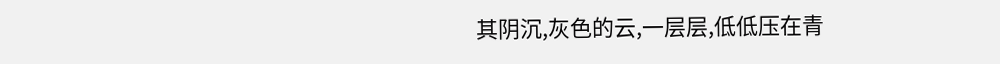其阴沉,灰色的云,一层层,低低压在青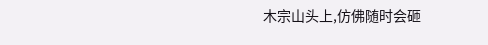木宗山头上,仿佛随时会砸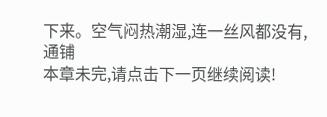下来。空气闷热潮湿,连一丝风都没有,通铺
本章未完,请点击下一页继续阅读!